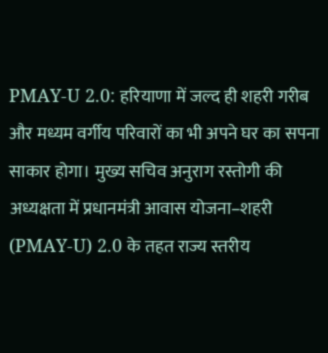PMAY-U 2.0: हरियाणा में जल्द ही शहरी गरीब और मध्यम वर्गीय परिवारों का भी अपने घर का सपना साकार होगा। मुख्य सचिव अनुराग रस्तोगी की अध्यक्षता में प्रधानमंत्री आवास योजना–शहरी (PMAY-U) 2.0 के तहत राज्य स्तरीय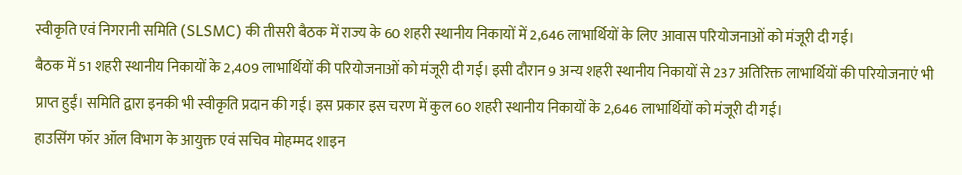स्वीकृति एवं निगरानी समिति (SLSMC) की तीसरी बैठक में राज्य के 60 शहरी स्थानीय निकायों में 2,646 लाभार्थियों के लिए आवास परियोजनाओं को मंजूरी दी गई।
बैठक में 51 शहरी स्थानीय निकायों के 2,409 लाभार्थियों की परियोजनाओं को मंजूरी दी गई। इसी दौरान 9 अन्य शहरी स्थानीय निकायों से 237 अतिरिक्त लाभार्थियों की परियोजनाएं भी प्राप्त हुईं। समिति द्वारा इनकी भी स्वीकृति प्रदान की गई। इस प्रकार इस चरण में कुल 60 शहरी स्थानीय निकायों के 2,646 लाभार्थियों को मंजूरी दी गई।
हाउसिंग फॉर ऑल विभाग के आयुक्त एवं सचिव मोहम्मद शाइन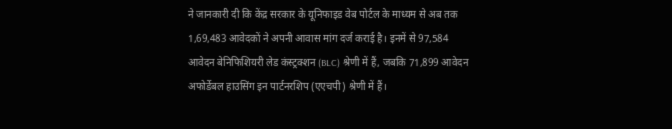ने जानकारी दी कि केंद्र सरकार के यूनिफाइड वेब पोर्टल के माध्यम से अब तक 1,69,483 आवेदकों ने अपनी आवास मांग दर्ज कराई है। इनमें से 97,584 आवेदन बेनिफिशियरी लेड कंस्ट्रक्शन (BLC) श्रेणी में हैं, जबकि 71,899 आवेदन अफोर्डेबल हाउसिंग इन पार्टनरशिप (एएचपी) श्रेणी में हैं।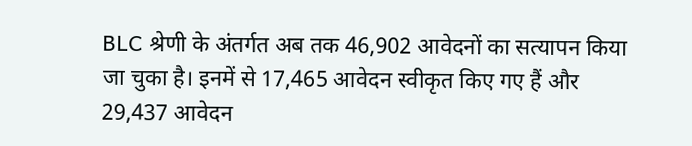BLC श्रेणी के अंतर्गत अब तक 46,902 आवेदनों का सत्यापन किया जा चुका है। इनमें से 17,465 आवेदन स्वीकृत किए गए हैं और 29,437 आवेदन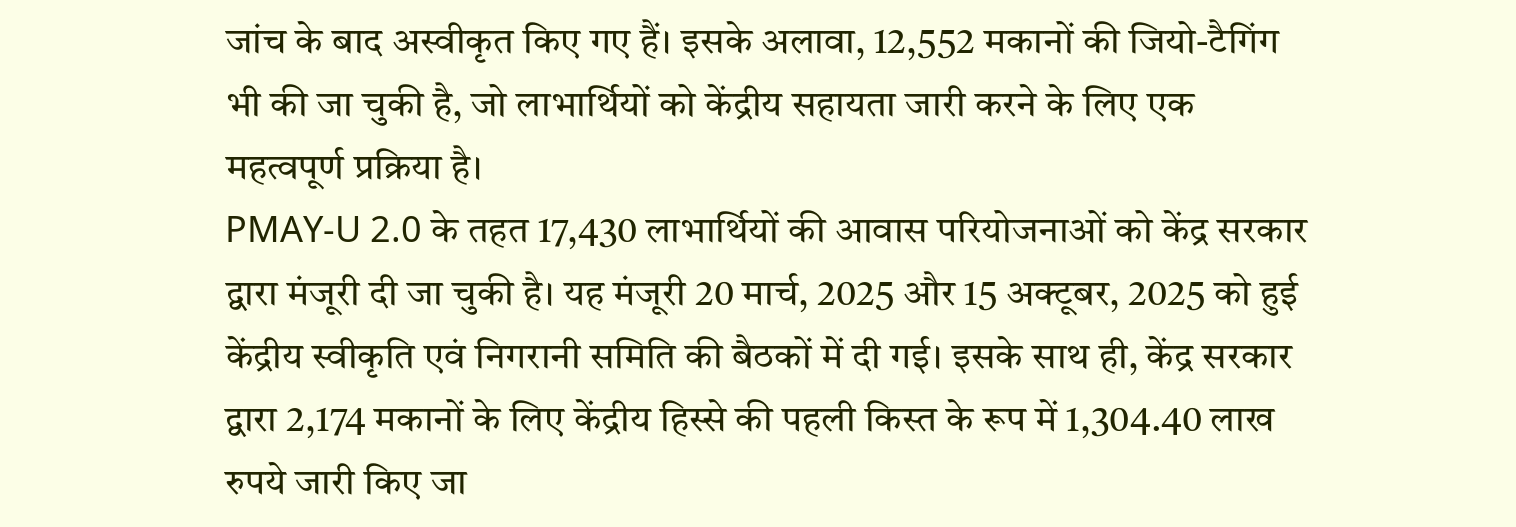जांच के बाद अस्वीकृत किए गए हैं। इसके अलावा, 12,552 मकानों की जियो-टैगिंग भी की जा चुकी है, जो लाभार्थियों को केंद्रीय सहायता जारी करने के लिए एक महत्वपूर्ण प्रक्रिया है।
PMAY-U 2.0 के तहत 17,430 लाभार्थियों की आवास परियोजनाओं को केंद्र सरकार द्वारा मंजूरी दी जा चुकी है। यह मंजूरी 20 मार्च, 2025 और 15 अक्टूबर, 2025 को हुई केंद्रीय स्वीकृति एवं निगरानी समिति की बैठकों में दी गई। इसके साथ ही, केंद्र सरकार द्वारा 2,174 मकानों के लिए केंद्रीय हिस्से की पहली किस्त के रूप में 1,304.40 लाख रुपये जारी किए जा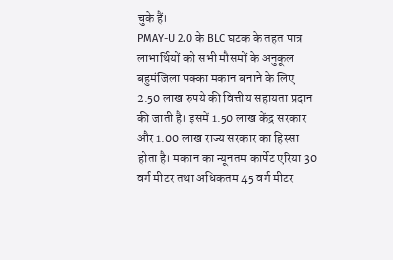चुके हैं।
PMAY-U 2.0 के BLC घटक के तहत पात्र लाभार्थियों को सभी मौसमों के अनुकूल बहुमंजिला पक्का मकान बनाने के लिए 2.50 लाख रुपये की वित्तीय सहायता प्रदान की जाती है। इसमें 1.50 लाख केंद्र सरकार और 1.00 लाख राज्य सरकार का हिस्सा होता है। मकान का न्यूनतम कार्पेट एरिया 30 वर्ग मीटर तथा अधिकतम 45 वर्ग मीटर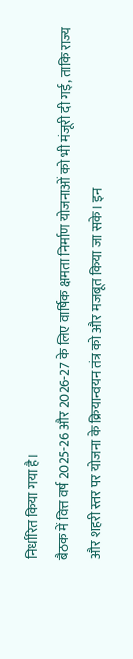निर्धारित किया गया है।
बैठक में वित्त वर्ष 2025-26 और 2026-27 के लिए वार्षिक क्षमता निर्माण योजनाओं को भी मंजूरी दी गई, ताकि राज्य और शहरी स्तर पर योजना के क्रियान्वयन तंत्र को और मजबूत किया जा सके। इन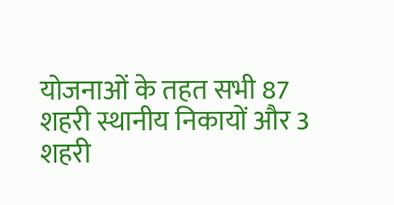योजनाओं के तहत सभी 87 शहरी स्थानीय निकायों और 3 शहरी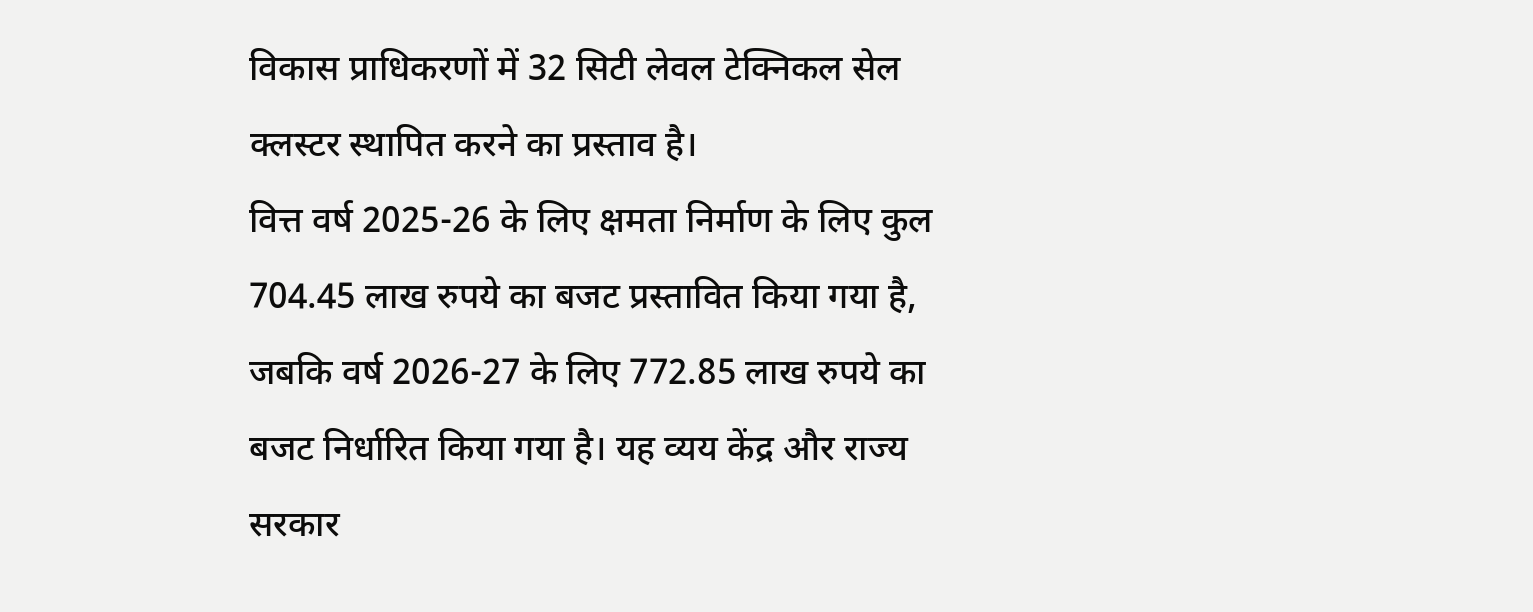विकास प्राधिकरणों में 32 सिटी लेवल टेक्निकल सेल क्लस्टर स्थापित करने का प्रस्ताव है।
वित्त वर्ष 2025-26 के लिए क्षमता निर्माण के लिए कुल 704.45 लाख रुपये का बजट प्रस्तावित किया गया है, जबकि वर्ष 2026-27 के लिए 772.85 लाख रुपये का बजट निर्धारित किया गया है। यह व्यय केंद्र और राज्य सरकार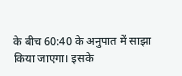के बीच 60:40 के अनुपात में साझा किया जाएगा। इसके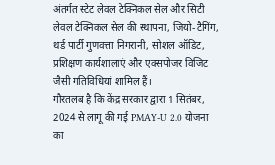अंतर्गत स्टेट लेवल टेक्निकल सेल और सिटी लेवल टेक्निकल सेल की स्थापना, जियो-टैगिंग, थर्ड पार्टी गुणवत्ता निगरानी, सोशल ऑडिट, प्रशिक्षण कार्यशालाएं और एक्सपोजर विजिट जैसी गतिविधियां शामिल हैं।
गौरतलब है कि केंद्र सरकार द्वारा 1 सितंबर, 2024 से लागू की गई PMAY-U 2.0 योजना का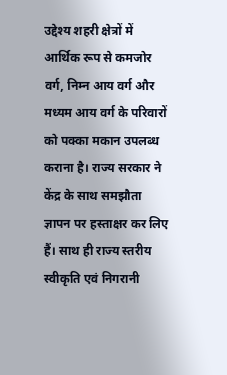उद्देश्य शहरी क्षेत्रों में आर्थिक रूप से कमजोर वर्ग, निम्न आय वर्ग और मध्यम आय वर्ग के परिवारों को पक्का मकान उपलब्ध कराना है। राज्य सरकार ने केंद्र के साथ समझौता ज्ञापन पर हस्ताक्षर कर लिए हैं। साथ ही राज्य स्तरीय स्वीकृति एवं निगरानी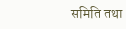समिति तथा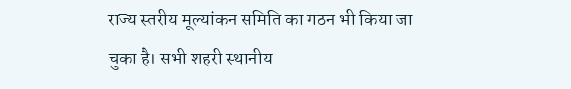राज्य स्तरीय मूल्यांकन समिति का गठन भी किया जा चुका है। सभी शहरी स्थानीय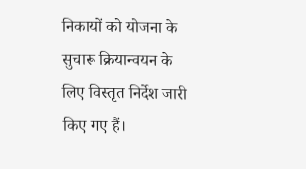निकायों को योजना के सुचारू क्रियान्वयन के लिए विस्तृत निर्देश जारी किए गए हैं।